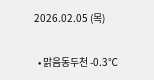2026.02.05 (목)

  • 맑음동두천 -0.3℃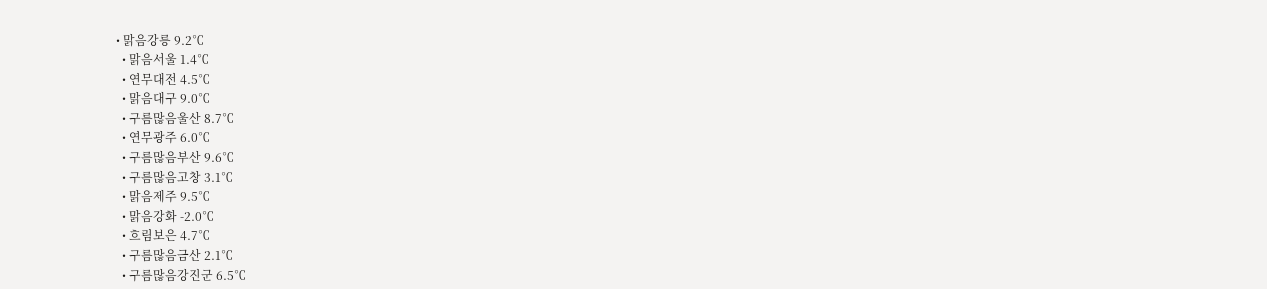• 맑음강릉 9.2℃
  • 맑음서울 1.4℃
  • 연무대전 4.5℃
  • 맑음대구 9.0℃
  • 구름많음울산 8.7℃
  • 연무광주 6.0℃
  • 구름많음부산 9.6℃
  • 구름많음고창 3.1℃
  • 맑음제주 9.5℃
  • 맑음강화 -2.0℃
  • 흐림보은 4.7℃
  • 구름많음금산 2.1℃
  • 구름많음강진군 6.5℃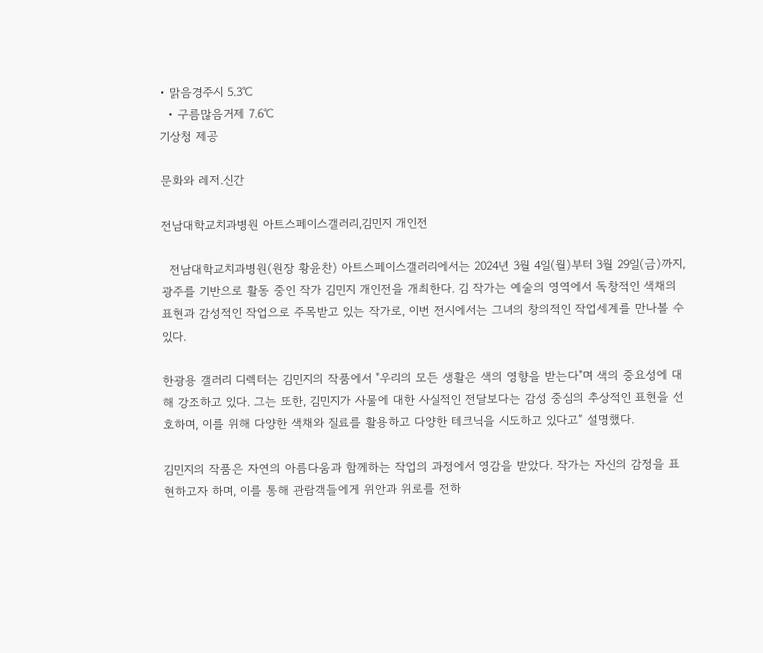• 맑음경주시 5.3℃
  • 구름많음거제 7.6℃
기상청 제공

문화와 레저.신간

전남대학교치과병원 아트스페이스갤러리,김민지 개인전

  전남대학교치과병원(원장 황윤찬) 아트스페이스갤러리에서는 2024년 3월 4일(월)부터 3월 29일(금)까지, 광주를 기반으로 활동 중인 작가 김민지 개인전을 개최한다. 김 작가는 예술의 영역에서 독창적인 색채의 표현과 감성적인 작업으로 주목받고 있는 작가로, 이번 전시에서는 그녀의 창의적인 작업세계를 만나볼 수 있다.

한광용 갤러리 디렉터는 김민지의 작품에서 "우리의 모든 생활은 색의 영향을 받는다"며 색의 중요성에 대해 강조하고 있다. 그는 또한, 김민지가 사물에 대한 사실적인 전달보다는 감성 중심의 추상적인 표현을 선호하며, 이를 위해 다양한 색채와 질료를 활용하고 다양한 테크닉을 시도하고 있다고“ 설명했다.

김민지의 작품은 자연의 아름다움과 함께하는 작업의 과정에서 영감을 받았다. 작가는 자신의 감정을 표현하고자 하며, 이를 통해 관람객들에게 위안과 위로를 전하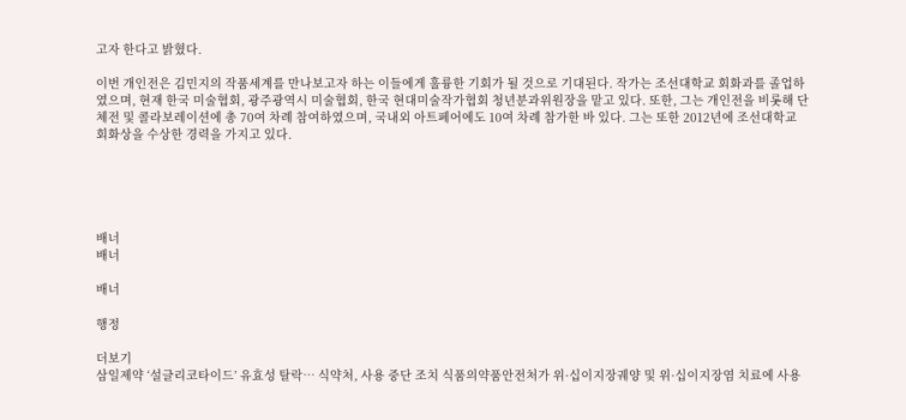고자 한다고 밝혔다.

이번 개인전은 김민지의 작품세계를 만나보고자 하는 이들에게 훌륭한 기회가 될 것으로 기대된다. 작가는 조선대학교 회화과를 졸업하였으며, 현재 한국 미술협회, 광주광역시 미술협회, 한국 현대미술작가협회 청년분과위원장을 맡고 있다. 또한, 그는 개인전을 비롯해 단체전 및 콜라보레이션에 총 70여 차례 참여하였으며, 국내외 아트페어에도 10여 차례 참가한 바 있다. 그는 또한 2012년에 조선대학교 회화상을 수상한 경력을 가지고 있다.





배너
배너

배너

행정

더보기
삼일제약 ‘설글리코타이드’ 유효성 탈락… 식약처, 사용 중단 조치 식품의약품안전처가 위·십이지장궤양 및 위·십이지장염 치료에 사용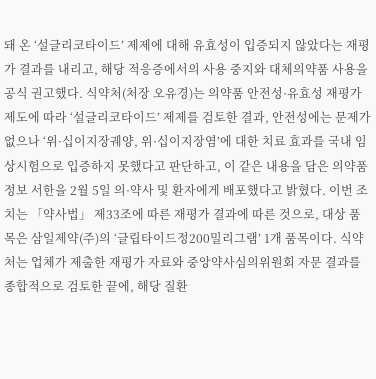돼 온 ‘설글리코타이드’ 제제에 대해 유효성이 입증되지 않았다는 재평가 결과를 내리고, 해당 적응증에서의 사용 중지와 대체의약품 사용을 공식 권고했다. 식약처(처장 오유경)는 의약품 안전성·유효성 재평가 제도에 따라 ‘설글리코타이드’ 제제를 검토한 결과, 안전성에는 문제가 없으나 ‘위·십이지장궤양, 위·십이지장염’에 대한 치료 효과를 국내 임상시험으로 입증하지 못했다고 판단하고, 이 같은 내용을 담은 의약품 정보 서한을 2월 5일 의·약사 및 환자에게 배포했다고 밝혔다. 이번 조치는 「약사법」 제33조에 따른 재평가 결과에 따른 것으로, 대상 품목은 삼일제약(주)의 ‘글립타이드정200밀리그램’ 1개 품목이다. 식약처는 업체가 제출한 재평가 자료와 중앙약사심의위원회 자문 결과를 종합적으로 검토한 끝에, 해당 질환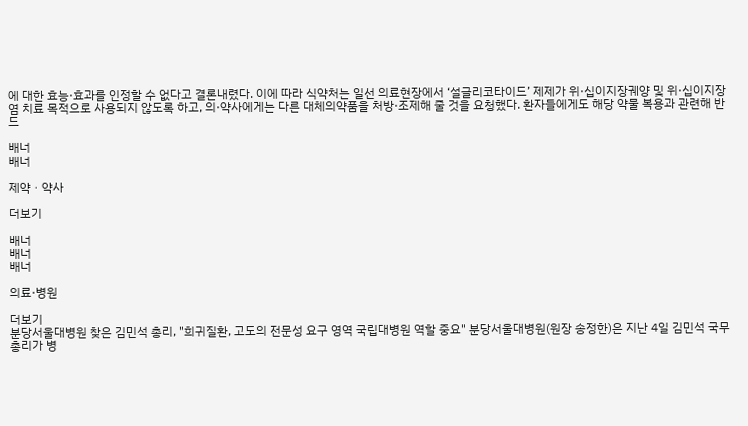에 대한 효능·효과를 인정할 수 없다고 결론내렸다. 이에 따라 식약처는 일선 의료현장에서 ‘설글리코타이드’ 제제가 위·십이지장궤양 및 위·십이지장염 치료 목적으로 사용되지 않도록 하고, 의·약사에게는 다른 대체의약품을 처방·조제해 줄 것을 요청했다. 환자들에게도 해당 약물 복용과 관련해 반드

배너
배너

제약ㆍ약사

더보기

배너
배너
배너

의료·병원

더보기
분당서울대병원 찾은 김민석 총리, "희귀질환, 고도의 전문성 요구 영역 국립대병원 역할 중요" 분당서울대병원(원장 송정한)은 지난 4일 김민석 국무총리가 병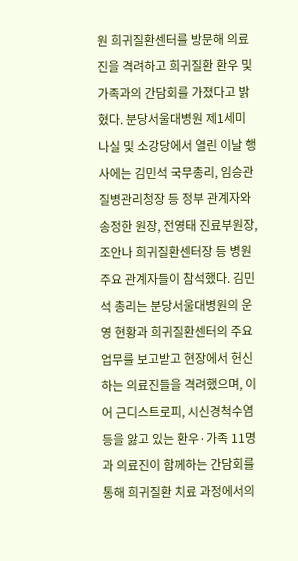원 희귀질환센터를 방문해 의료진을 격려하고 희귀질환 환우 및 가족과의 간담회를 가졌다고 밝혔다. 분당서울대병원 제1세미나실 및 소강당에서 열린 이날 행사에는 김민석 국무총리, 임승관 질병관리청장 등 정부 관계자와 송정한 원장, 전영태 진료부원장, 조안나 희귀질환센터장 등 병원 주요 관계자들이 참석했다. 김민석 총리는 분당서울대병원의 운영 현황과 희귀질환센터의 주요 업무를 보고받고 현장에서 헌신하는 의료진들을 격려했으며, 이어 근디스트로피, 시신경척수염 등을 앓고 있는 환우·가족 11명과 의료진이 함께하는 간담회를 통해 희귀질환 치료 과정에서의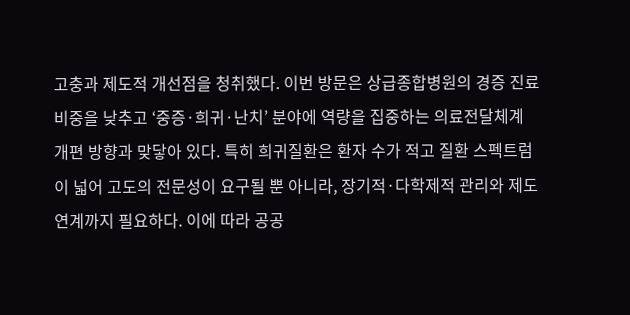고충과 제도적 개선점을 청취했다. 이번 방문은 상급종합병원의 경증 진료 비중을 낮추고 ‘중증·희귀·난치’ 분야에 역량을 집중하는 의료전달체계 개편 방향과 맞닿아 있다. 특히 희귀질환은 환자 수가 적고 질환 스펙트럼이 넓어 고도의 전문성이 요구될 뿐 아니라, 장기적·다학제적 관리와 제도 연계까지 필요하다. 이에 따라 공공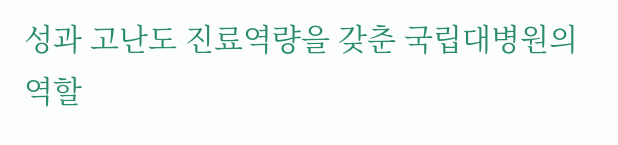성과 고난도 진료역량을 갖춘 국립대병원의 역할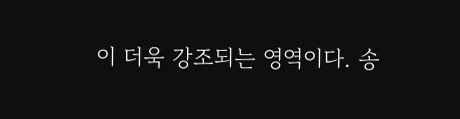이 더욱 강조되는 영역이다. 송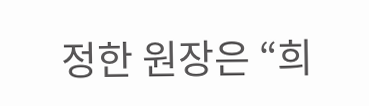정한 원장은 “희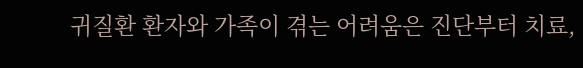귀질환 환자와 가족이 겪는 어려움은 진단부터 치료,